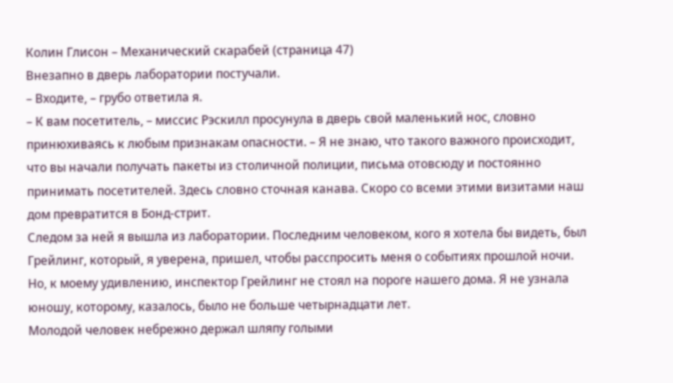Колин Глисон – Механический скарабей (страница 47)
Внезапно в дверь лаборатории постучали.
– Входите, – грубо ответила я.
– К вам посетитель, – миссис Рэскилл просунула в дверь свой маленький нос, словно принюхиваясь к любым признакам опасности. – Я не знаю, что такого важного происходит, что вы начали получать пакеты из столичной полиции, письма отовсюду и постоянно принимать посетителей. Здесь словно сточная канава. Скоро со всеми этими визитами наш дом превратится в Бонд-стрит.
Следом за ней я вышла из лаборатории. Последним человеком, кого я хотела бы видеть, был Грейлинг, который, я уверена, пришел, чтобы расспросить меня о событиях прошлой ночи. Но, к моему удивлению, инспектор Грейлинг не стоял на пороге нашего дома. Я не узнала юношу, которому, казалось, было не больше четырнадцати лет.
Молодой человек небрежно держал шляпу голыми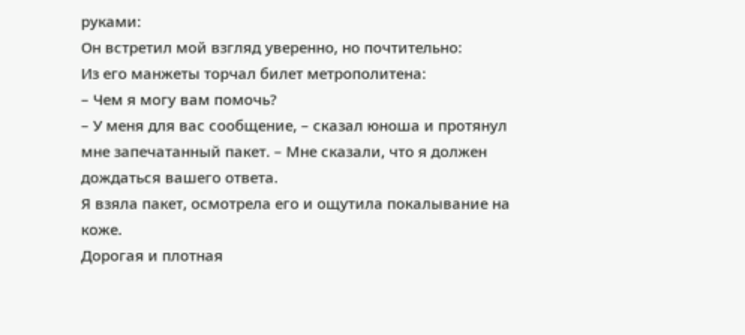руками:
Он встретил мой взгляд уверенно, но почтительно:
Из его манжеты торчал билет метрополитена:
– Чем я могу вам помочь?
– У меня для вас сообщение, – сказал юноша и протянул мне запечатанный пакет. – Мне сказали, что я должен дождаться вашего ответа.
Я взяла пакет, осмотрела его и ощутила покалывание на коже.
Дорогая и плотная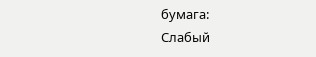бумага:
Слабый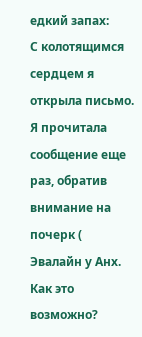едкий запах:
С колотящимся сердцем я открыла письмо.
Я прочитала сообщение еще раз, обратив внимание на почерк (
Эвалайн у Анх.
Как это возможно?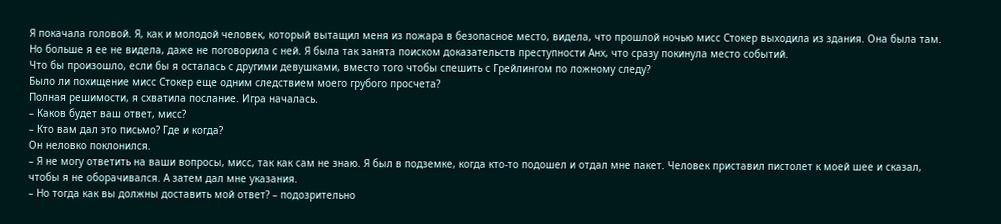Я покачала головой. Я, как и молодой человек, который вытащил меня из пожара в безопасное место, видела, что прошлой ночью мисс Стокер выходила из здания. Она была там.
Но больше я ее не видела, даже не поговорила с ней. Я была так занята поиском доказательств преступности Анх, что сразу покинула место событий.
Что бы произошло, если бы я осталась с другими девушками, вместо того чтобы спешить с Грейлингом по ложному следу?
Было ли похищение мисс Стокер еще одним следствием моего грубого просчета?
Полная решимости, я схватила послание. Игра началась.
– Каков будет ваш ответ, мисс?
– Кто вам дал это письмо? Где и когда?
Он неловко поклонился.
– Я не могу ответить на ваши вопросы, мисс, так как сам не знаю. Я был в подземке, когда кто-то подошел и отдал мне пакет. Человек приставил пистолет к моей шее и сказал, чтобы я не оборачивался. А затем дал мне указания.
– Но тогда как вы должны доставить мой ответ? – подозрительно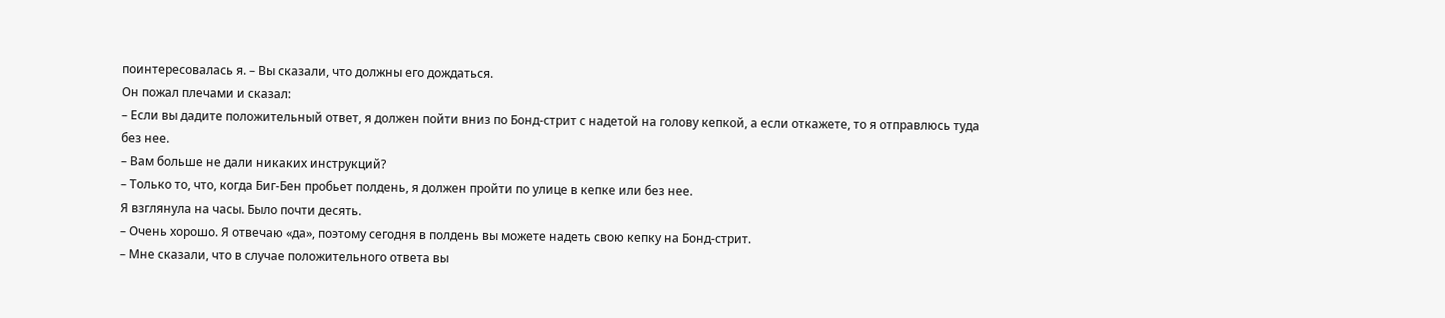поинтересовалась я. – Вы сказали, что должны его дождаться.
Он пожал плечами и сказал:
– Если вы дадите положительный ответ, я должен пойти вниз по Бонд-стрит с надетой на голову кепкой, а если откажете, то я отправлюсь туда без нее.
– Вам больше не дали никаких инструкций?
– Только то, что, когда Биг-Бен пробьет полдень, я должен пройти по улице в кепке или без нее.
Я взглянула на часы. Было почти десять.
– Очень хорошо. Я отвечаю «да», поэтому сегодня в полдень вы можете надеть свою кепку на Бонд-стрит.
– Мне сказали, что в случае положительного ответа вы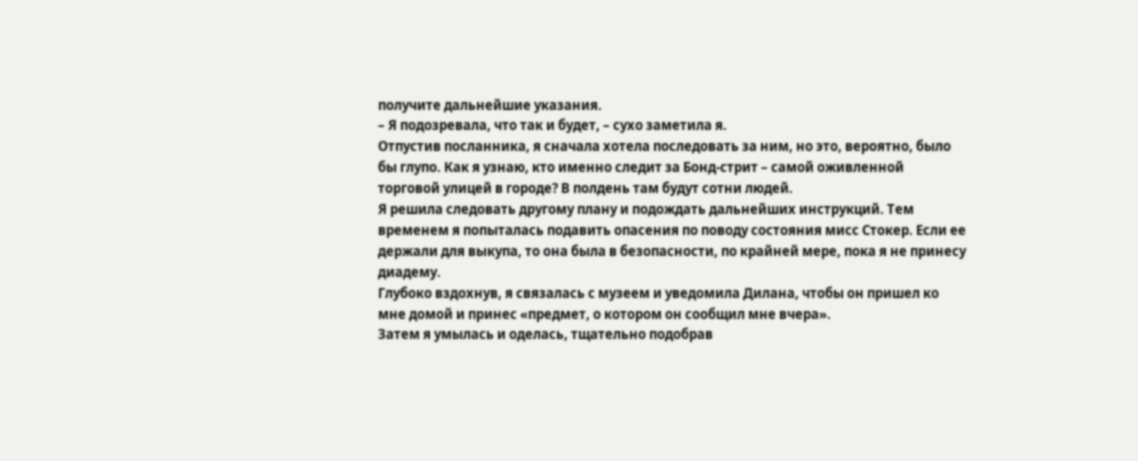получите дальнейшие указания.
– Я подозревала, что так и будет, – сухо заметила я.
Отпустив посланника, я сначала хотела последовать за ним, но это, вероятно, было бы глупо. Как я узнаю, кто именно следит за Бонд-стрит – самой оживленной торговой улицей в городе? В полдень там будут сотни людей.
Я решила следовать другому плану и подождать дальнейших инструкций. Тем временем я попыталась подавить опасения по поводу состояния мисс Стокер. Если ее держали для выкупа, то она была в безопасности, по крайней мере, пока я не принесу диадему.
Глубоко вздохнув, я связалась с музеем и уведомила Дилана, чтобы он пришел ко мне домой и принес «предмет, о котором он сообщил мне вчера».
Затем я умылась и оделась, тщательно подобрав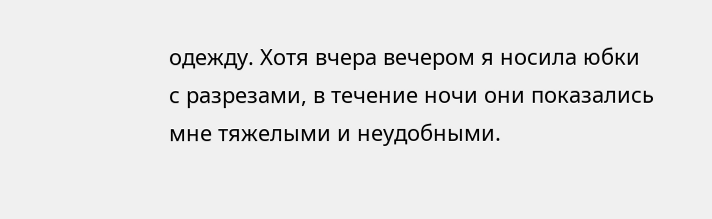одежду. Хотя вчера вечером я носила юбки с разрезами, в течение ночи они показались мне тяжелыми и неудобными.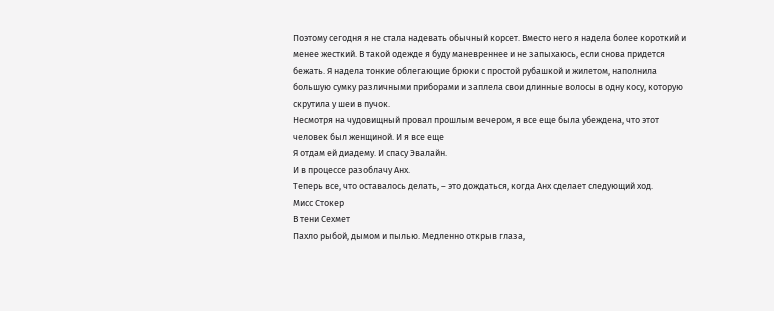Поэтому сегодня я не стала надевать обычный корсет. Вместо него я надела более короткий и менее жесткий. В такой одежде я буду маневреннее и не запыхаюсь, если снова придется бежать. Я надела тонкие облегающие брюки с простой рубашкой и жилетом, наполнила большую сумку различными приборами и заплела свои длинные волосы в одну косу, которую скрутила у шеи в пучок.
Несмотря на чудовищный провал прошлым вечером, я все еще была убеждена, что этот человек был женщиной. И я все еще
Я отдам ей диадему. И спасу Эвалайн.
И в процессе разоблачу Анх.
Теперь все, что оставалось делать, – это дождаться, когда Анх сделает следующий ход.
Мисс Стокер
В тени Сехмет
Пахло рыбой, дымом и пылью. Медленно открыв глаза,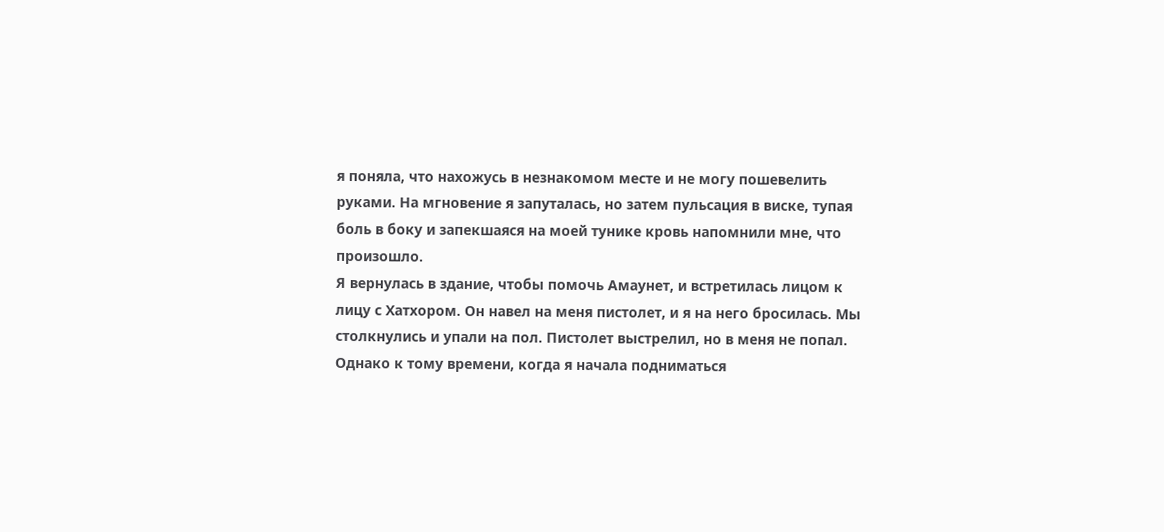я поняла, что нахожусь в незнакомом месте и не могу пошевелить руками. На мгновение я запуталась, но затем пульсация в виске, тупая боль в боку и запекшаяся на моей тунике кровь напомнили мне, что произошло.
Я вернулась в здание, чтобы помочь Амаунет, и встретилась лицом к лицу с Хатхором. Он навел на меня пистолет, и я на него бросилась. Мы столкнулись и упали на пол. Пистолет выстрелил, но в меня не попал. Однако к тому времени, когда я начала подниматься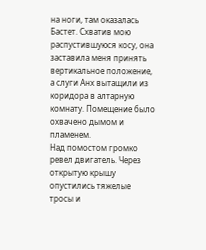на ноги, там оказалась Бастет. Схватив мою распустившуюся косу, она заставила меня принять вертикальное положение, а слуги Анх вытащили из коридора в алтарную комнату. Помещение было охвачено дымом и пламенем.
Над помостом громко ревел двигатель. Через открытую крышу опустились тяжелые тросы и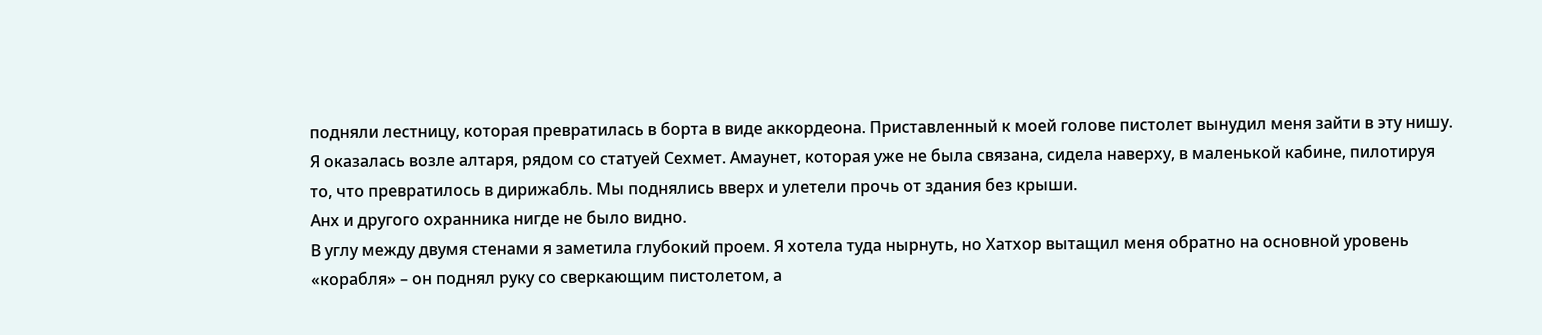подняли лестницу, которая превратилась в борта в виде аккордеона. Приставленный к моей голове пистолет вынудил меня зайти в эту нишу. Я оказалась возле алтаря, рядом со статуей Сехмет. Амаунет, которая уже не была связана, сидела наверху, в маленькой кабине, пилотируя то, что превратилось в дирижабль. Мы поднялись вверх и улетели прочь от здания без крыши.
Анх и другого охранника нигде не было видно.
В углу между двумя стенами я заметила глубокий проем. Я хотела туда нырнуть, но Хатхор вытащил меня обратно на основной уровень «корабля» – он поднял руку со сверкающим пистолетом, а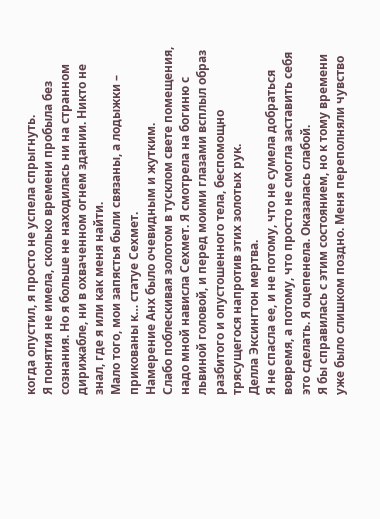когда опустил, я просто не успела спрыгнуть.
Я понятия не имела, сколько времени пробыла без сознания. Но я больше не находилась ни на странном дирижабле, ни в охваченном огнем здании. Никто не знал, где я или как меня найти.
Мало того, мои запястья были связаны, а лодыжки – прикованы к… статуе Сехмет.
Намерение Анх было очевидным и жутким.
Слабо поблескивая золотом в тусклом свете помещения, надо мной нависла Сехмет. Я смотрела на богиню с львиной головой, и перед моими глазами всплыл образ разбитого и опустошенного тела, беспомощно трясущегося напротив этих золотых рук.
Делла Эксингтон мертва.
Я не спасла ее, и не потому, что не сумела добраться вовремя, а потому, что просто не смогла заставить себя это сделать. Я оцепенела. Оказалась слабой.
Я бы справилась с этим состоянием, но к тому времени уже было слишком поздно. Меня переполняли чувство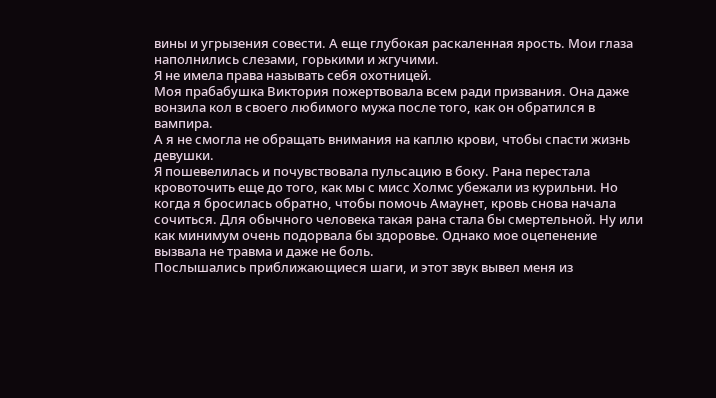вины и угрызения совести. А еще глубокая раскаленная ярость. Мои глаза наполнились слезами, горькими и жгучими.
Я не имела права называть себя охотницей.
Моя прабабушка Виктория пожертвовала всем ради призвания. Она даже вонзила кол в своего любимого мужа после того, как он обратился в вампира.
А я не смогла не обращать внимания на каплю крови, чтобы спасти жизнь девушки.
Я пошевелилась и почувствовала пульсацию в боку. Рана перестала кровоточить еще до того, как мы с мисс Холмс убежали из курильни. Но когда я бросилась обратно, чтобы помочь Амаунет, кровь снова начала сочиться. Для обычного человека такая рана стала бы смертельной. Ну или как минимум очень подорвала бы здоровье. Однако мое оцепенение вызвала не травма и даже не боль.
Послышались приближающиеся шаги, и этот звук вывел меня из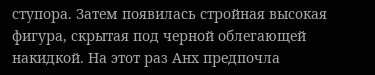ступора. Затем появилась стройная высокая фигура, скрытая под черной облегающей накидкой. На этот раз Анх предпочла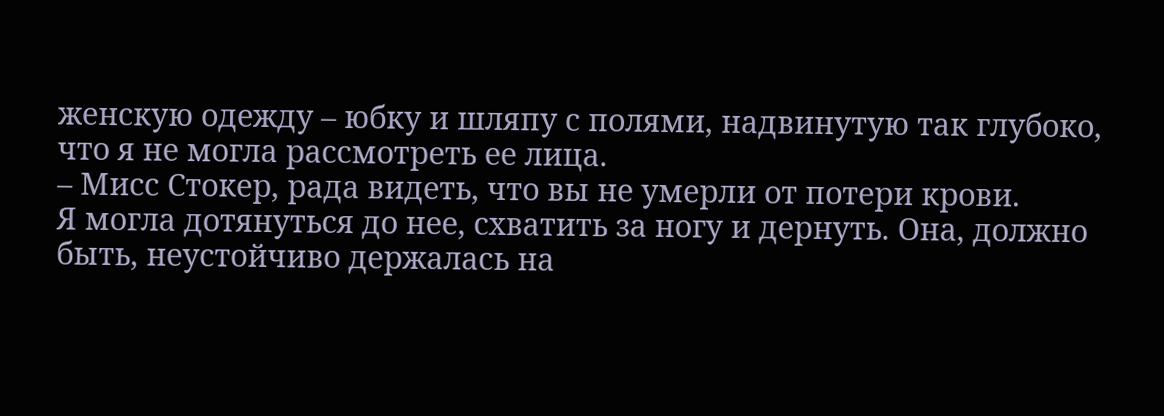женскую одежду – юбку и шляпу с полями, надвинутую так глубоко, что я не могла рассмотреть ее лица.
– Мисс Стокер, рада видеть, что вы не умерли от потери крови.
Я могла дотянуться до нее, схватить за ногу и дернуть. Она, должно быть, неустойчиво держалась на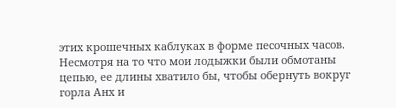этих крошечных каблуках в форме песочных часов. Несмотря на то что мои лодыжки были обмотаны цепью, ее длины хватило бы, чтобы обернуть вокруг горла Анх и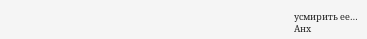усмирить ее…
Анх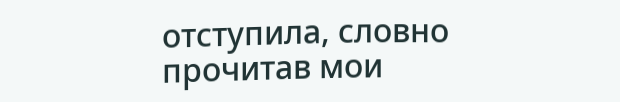отступила, словно прочитав мои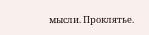мысли. Проклятье.